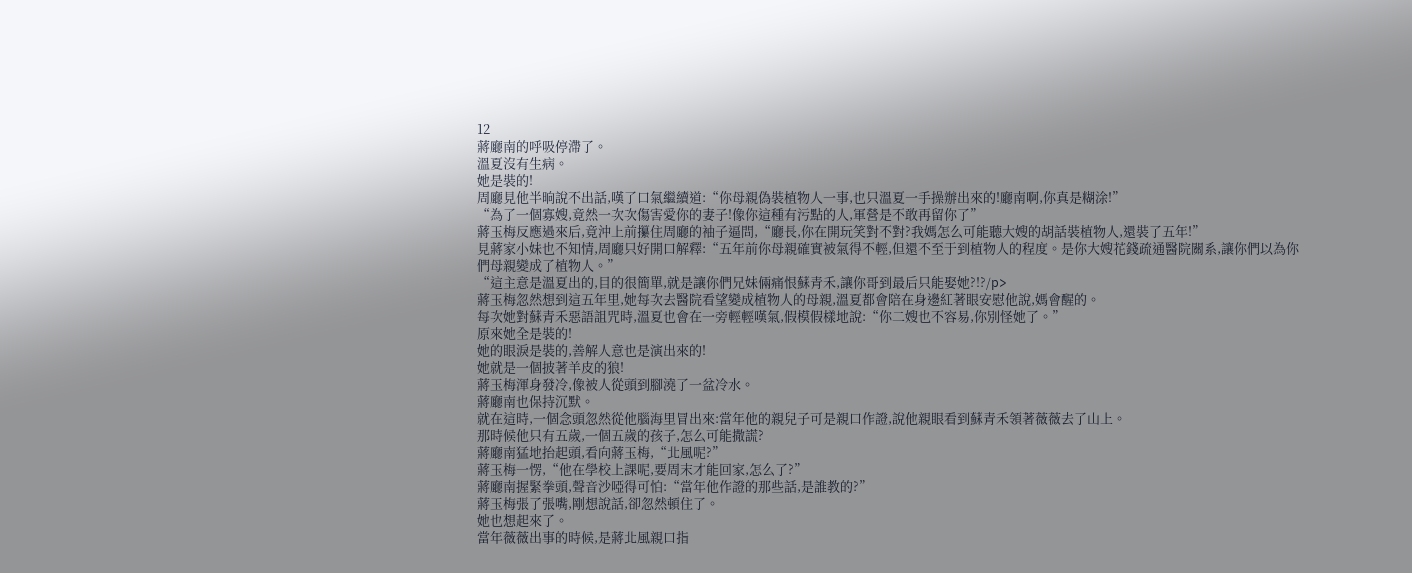12
蔣廳南的呼吸停滯了。
溫夏沒有生病。
她是裝的!
周廳見他半晌說不出話,嘆了口氣繼續道:“你母親偽裝植物人一事,也只溫夏一手操辦出來的!廳南啊,你真是糊涂!”
“為了一個寡嫂,竟然一次次傷害愛你的妻子!像你這種有污點的人,軍營是不敢再留你了”
蔣玉梅反應過來后,竟沖上前攥住周廳的袖子逼問,“廳長,你在開玩笑對不對?我媽怎么可能聽大嫂的胡話裝植物人,還裝了五年!”
見蔣家小妹也不知情,周廳只好開口解釋:“五年前你母親確實被氣得不輕,但還不至于到植物人的程度。是你大嫂花錢疏通醫院關系,讓你們以為你們母親變成了植物人。”
“這主意是溫夏出的,目的很簡單,就是讓你們兄妹倆痛恨蘇青禾,讓你哥到最后只能娶她?!?/p>
蔣玉梅忽然想到這五年里,她每次去醫院看望變成植物人的母親,溫夏都會陪在身邊紅著眼安慰他說,媽會醒的。
每次她對蘇青禾惡語詛咒時,溫夏也會在一旁輕輕嘆氣,假模假樣地說:“你二嫂也不容易,你別怪她了。”
原來她全是裝的!
她的眼淚是裝的,善解人意也是演出來的!
她就是一個披著羊皮的狼!
蔣玉梅渾身發冷,像被人從頭到腳澆了一盆冷水。
蔣廳南也保持沉默。
就在這時,一個念頭忽然從他腦海里冒出來:當年他的親兒子可是親口作證,說他親眼看到蘇青禾領著薇薇去了山上。
那時候他只有五歲,一個五歲的孩子,怎么可能撒謊?
蔣廳南猛地抬起頭,看向蔣玉梅,“北風呢?”
蔣玉梅一愣,“他在學校上課呢,要周末才能回家,怎么了?”
蔣廳南握緊拳頭,聲音沙啞得可怕:“當年他作證的那些話,是誰教的?”
蔣玉梅張了張嘴,剛想說話,卻忽然頓住了。
她也想起來了。
當年薇薇出事的時候,是蔣北風親口指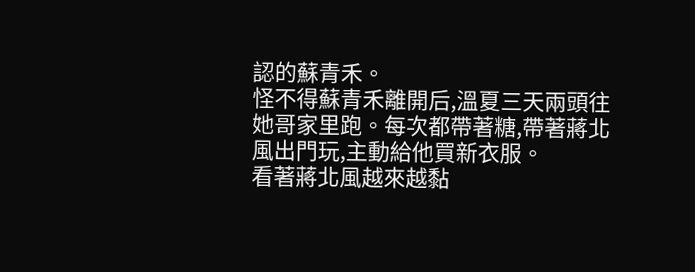認的蘇青禾。
怪不得蘇青禾離開后,溫夏三天兩頭往她哥家里跑。每次都帶著糖,帶著蔣北風出門玩,主動給他買新衣服。
看著蔣北風越來越黏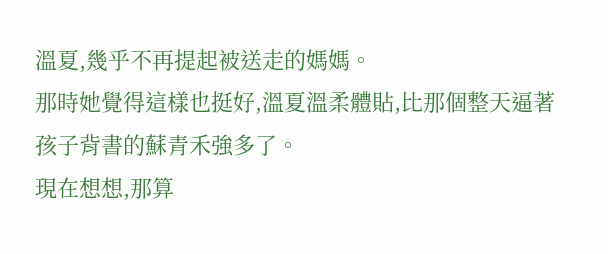溫夏,幾乎不再提起被送走的媽媽。
那時她覺得這樣也挺好,溫夏溫柔體貼,比那個整天逼著孩子背書的蘇青禾強多了。
現在想想,那算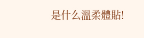是什么溫柔體貼!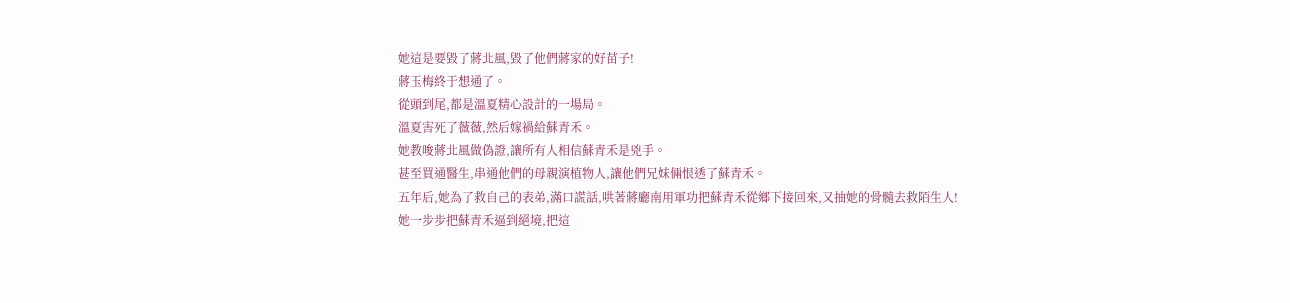她這是要毀了蔣北風,毀了他們蔣家的好苗子!
蔣玉梅終于想通了。
從頭到尾,都是溫夏精心設計的一場局。
溫夏害死了薇薇,然后嫁禍給蘇青禾。
她教唆蔣北風做偽證,讓所有人相信蘇青禾是兇手。
甚至買通醫生,串通他們的母親演植物人,讓他們兄妹倆恨透了蘇青禾。
五年后,她為了救自己的表弟,滿口謊話,哄著蔣廳南用軍功把蘇青禾從鄉下接回來,又抽她的骨髓去救陌生人!
她一步步把蘇青禾逼到絕境,把這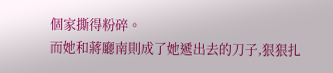個家撕得粉碎。
而她和蔣廳南則成了她遞出去的刀子,狠狠扎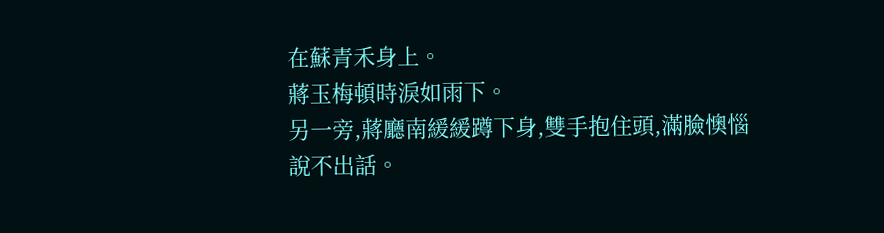在蘇青禾身上。
蔣玉梅頓時淚如雨下。
另一旁,蔣廳南緩緩蹲下身,雙手抱住頭,滿臉懊惱說不出話。